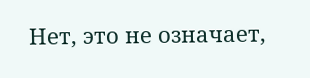Нет, это не означает,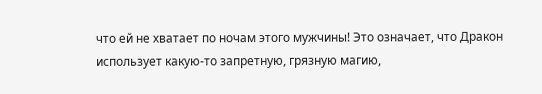что ей не хватает по ночам этого мужчины! Это означает, что Дракон использует какую-то запретную, грязную магию,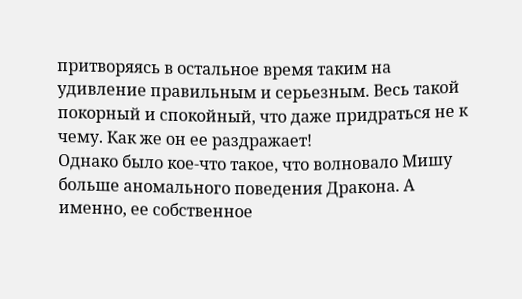притворяясь в остальное время таким на удивление правильным и серьезным. Весь такой покорный и спокойный, что даже придраться не к чему. Как же он ее раздражает!
Однако было кое-что такое, что волновало Мишу больше аномального поведения Дракона. А именно, ее собственное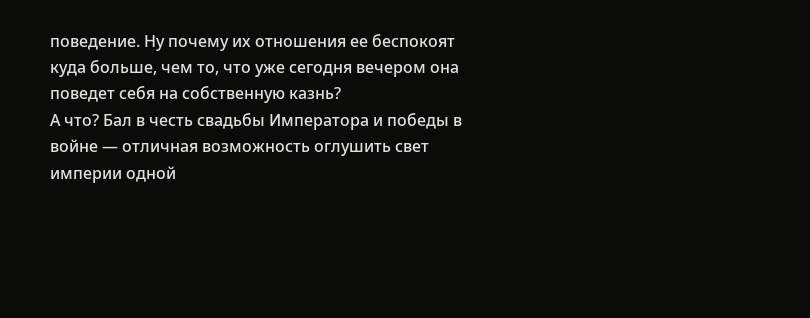поведение. Ну почему их отношения ее беспокоят куда больше, чем то, что уже сегодня вечером она поведет себя на собственную казнь?
А что? Бал в честь свадьбы Императора и победы в войне — отличная возможность оглушить свет империи одной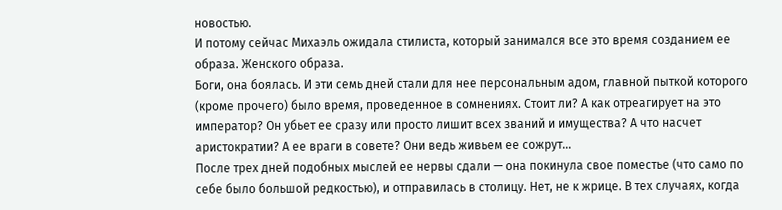новостью.
И потому сейчас Михаэль ожидала стилиста, который занимался все это время созданием ее образа. Женского образа.
Боги, она боялась. И эти семь дней стали для нее персональным адом, главной пыткой которого (кроме прочего) было время, проведенное в сомнениях. Стоит ли? А как отреагирует на это император? Он убьет ее сразу или просто лишит всех званий и имущества? А что насчет аристократии? А ее враги в совете? Они ведь живьем ее сожрут…
После трех дней подобных мыслей ее нервы сдали — она покинула свое поместье (что само по себе было большой редкостью), и отправилась в столицу. Нет, не к жрице. В тех случаях, когда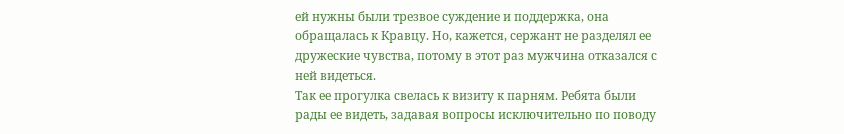ей нужны были трезвое суждение и поддержка, она обращалась к Кравцу. Но, кажется, сержант не разделял ее дружеские чувства, потому в этот раз мужчина отказался с ней видеться.
Так ее прогулка свелась к визиту к парням. Ребята были рады ее видеть, задавая вопросы исключительно по поводу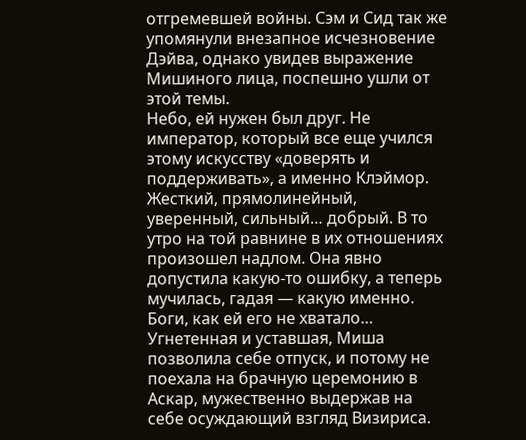отгремевшей войны. Сэм и Сид так же упомянули внезапное исчезновение Дэйва, однако увидев выражение Мишиного лица, поспешно ушли от этой темы.
Небо, ей нужен был друг. Не император, который все еще учился этому искусству «доверять и поддерживать», а именно Клэймор. Жесткий, прямолинейный, уверенный, сильный… добрый. В то утро на той равнине в их отношениях произошел надлом. Она явно допустила какую-то ошибку, а теперь мучилась, гадая — какую именно. Боги, как ей его не хватало…
Угнетенная и уставшая, Миша позволила себе отпуск, и потому не поехала на брачную церемонию в Аскар, мужественно выдержав на себе осуждающий взгляд Визириса.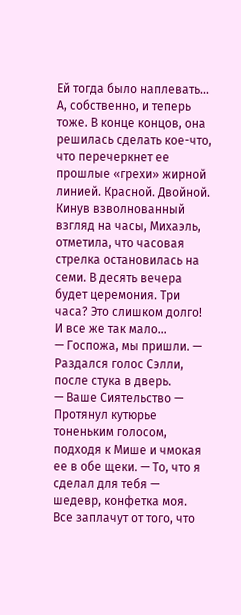Ей тогда было наплевать… А, собственно, и теперь тоже. В конце концов, она решилась сделать кое-что, что перечеркнет ее прошлые «грехи» жирной линией. Красной. Двойной.
Кинув взволнованный взгляд на часы, Михаэль, отметила, что часовая стрелка остановилась на семи. В десять вечера будет церемония. Три часа? Это слишком долго! И все же так мало…
— Госпожа, мы пришли. — Раздался голос Сэлли, после стука в дверь.
— Ваше Сиятельство — Протянул кутюрье тоненьким голосом, подходя к Мише и чмокая ее в обе щеки. — То, что я сделал для тебя — шедевр, конфетка моя. Все заплачут от того, что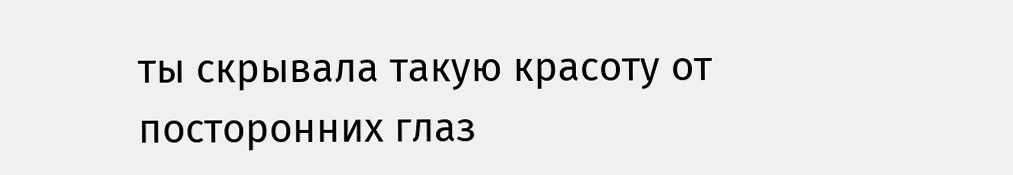ты скрывала такую красоту от посторонних глаз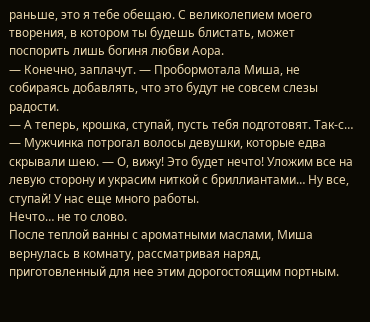раньше, это я тебе обещаю. С великолепием моего творения, в котором ты будешь блистать, может поспорить лишь богиня любви Аора.
— Конечно, заплачут. — Пробормотала Миша, не собираясь добавлять, что это будут не совсем слезы радости.
— А теперь, крошка, ступай, пусть тебя подготовят. Так-с… — Мужчинка потрогал волосы девушки, которые едва скрывали шею. — О, вижу! Это будет нечто! Уложим все на левую сторону и украсим ниткой с бриллиантами… Ну все, ступай! У нас еще много работы.
Нечто… не то слово.
После теплой ванны с ароматными маслами, Миша вернулась в комнату, рассматривая наряд, приготовленный для нее этим дорогостоящим портным.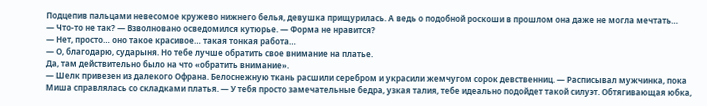Подцепив пальцами невесомое кружево нижнего белья, девушка прищурилась. А ведь о подобной роскоши в прошлом она даже не могла мечтать…
— Что-то не так? — Взволновано осведомился кутюрье. — Форма не нравится?
— Нет, просто… оно такое красивое… такая тонкая работа…
— О, благодарю, сударыня. Но тебе лучше обратить свое внимание на платье.
Да, там действительно было на что «обратить внимание».
— Шелк привезен из далекого Офрана. Белоснежную ткань расшили серебром и украсили жемчугом сорок девственниц. — Расписывал мужчинка, пока Миша справлялась со складками платья. — У тебя просто замечательные бедра, узкая талия, тебе идеально подойдет такой силуэт. Обтягивающая юбка,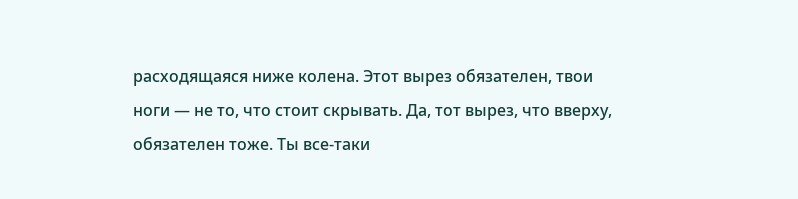расходящаяся ниже колена. Этот вырез обязателен, твои ноги — не то, что стоит скрывать. Да, тот вырез, что вверху, обязателен тоже. Ты все-таки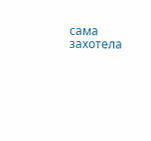сама захотела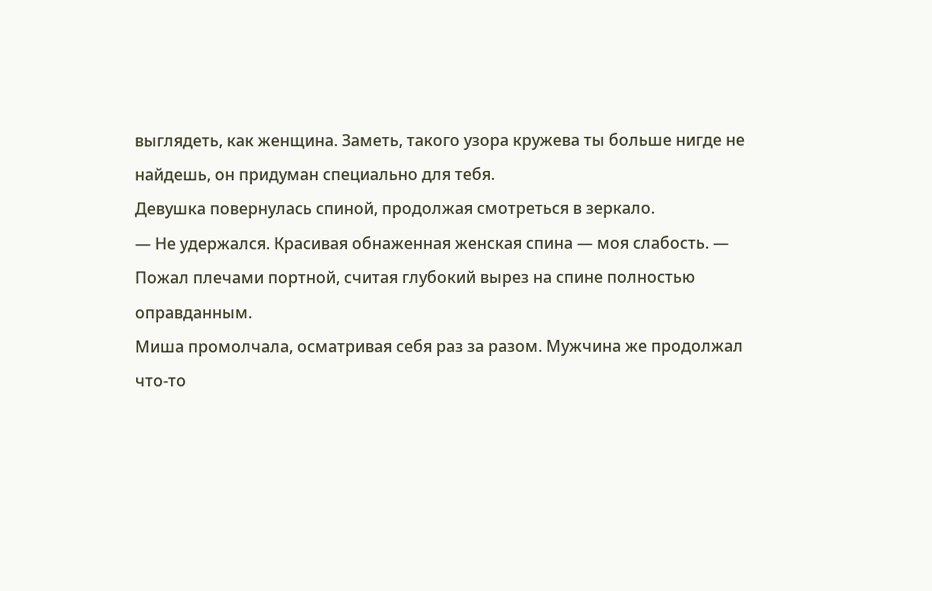выглядеть, как женщина. Заметь, такого узора кружева ты больше нигде не найдешь, он придуман специально для тебя.
Девушка повернулась спиной, продолжая смотреться в зеркало.
— Не удержался. Красивая обнаженная женская спина — моя слабость. — Пожал плечами портной, считая глубокий вырез на спине полностью оправданным.
Миша промолчала, осматривая себя раз за разом. Мужчина же продолжал что-то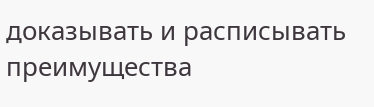доказывать и расписывать преимущества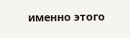именно этого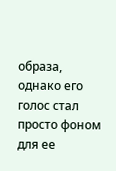образа, однако его голос стал просто фоном для ее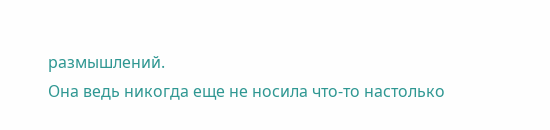размышлений.
Она ведь никогда еще не носила что-то настолько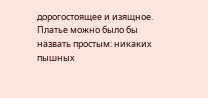дорогостоящее и изящное. Платье можно было бы назвать простым: никаких пышных